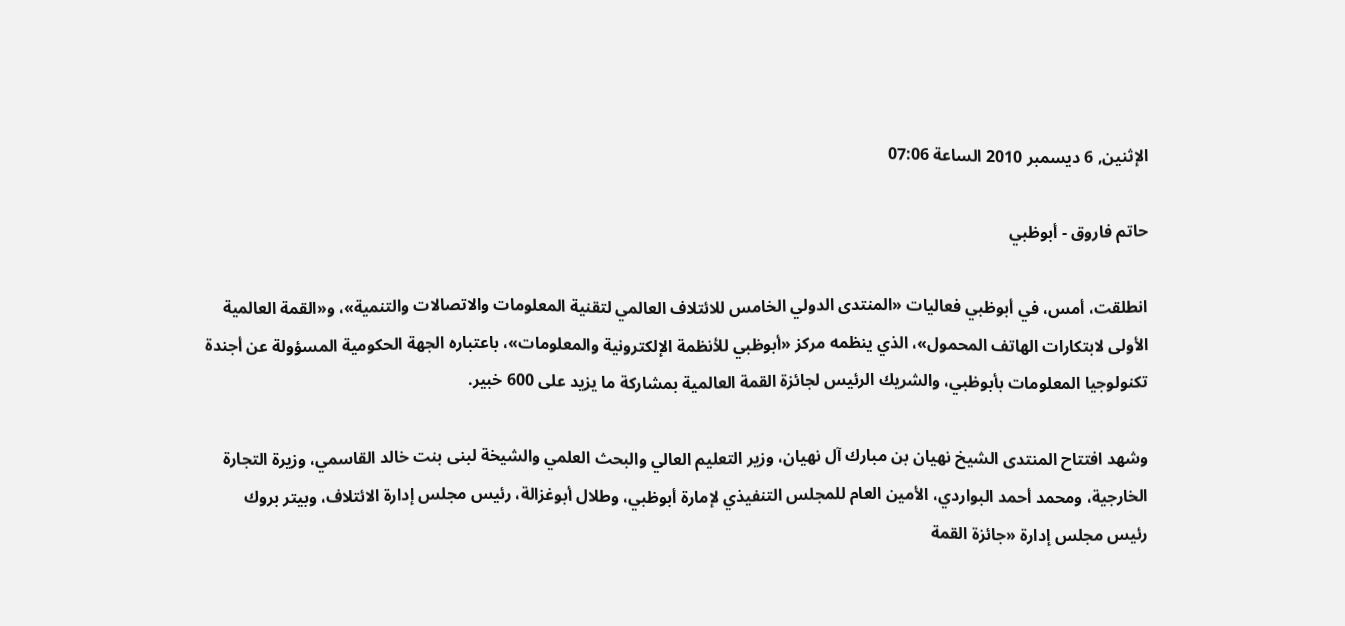الإثنين, 6 ديسمبر 2010 الساعة 07:06

حاتم فاروق - أبوظبي

انطلقت، أمس، في أبوظبي فعاليات «المنتدى الدولي الخامس للائتلاف العالمي لتقنية المعلومات والاتصالات والتنمية»، و«القمة العالمية الأولى لابتكارات الهاتف المحمول»، الذي ينظمه مركز «أبوظبي للأنظمة الإلكترونية والمعلومات»، باعتباره الجهة الحكومية المسؤولة عن أجندة تكنولوجيا المعلومات بأبوظبي، والشريك الرئيس لجائزة القمة العالمية بمشاركة ما يزيد على 600 خبير.

وشهد افتتاح المنتدى الشيخ نهيان بن مبارك آل نهيان، وزير التعليم العالي والبحث العلمي والشيخة لبنى بنت خالد القاسمي، وزيرة التجارة الخارجية، ومحمد أحمد البواردي، الأمين العام للمجلس التنفيذي لإمارة أبوظبي، وطلال أبوغزالة، رئيس مجلس إدارة الائتلاف، وبيتر بروك رئيس مجلس إدارة «جائزة القمة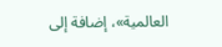العالمية»، إضافة إلى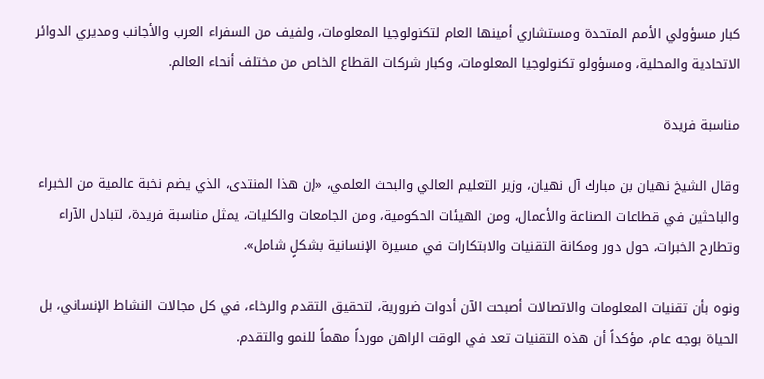كبار مسؤولي الأمم المتحدة ومستشاري أمينها العام لتكنولوجيا المعلومات، ولفيف من السفراء العرب والأجانب ومديري الدوائر الاتحادية والمحلية، ومسؤولو تكنولوجيا المعلومات، وكبار شركات القطاع الخاص من مختلف أنحاء العالم.

مناسبة فريدة

وقال الشيخ نهيان بن مبارك آل نهيان، وزير التعليم العالي والبحث العلمي، «إن هذا المنتدى، الذي يضم نخبة عالمية من الخبراء والباحثين في قطاعات الصناعة والأعمال، ومن الهيئات الحكومية، ومن الجامعات والكليات، يمثل مناسبة فريدة، لتبادل الآراء وتطارح الخبرات، حول دور ومكانة التقنيات والابتكارات في مسيرة الإنسانية بشكلٍ شامل».

ونوه بأن تقنيات المعلومات والاتصالات أصبحت الآن أدوات ضرورية، لتحقيق التقدم والرخاء، في كل مجالات النشاط الإنساني، بل الحياة بوجه عام، مؤكداً أن هذه التقنيات تعد في الوقت الراهن مورداً مهماً للنمو والتقدم.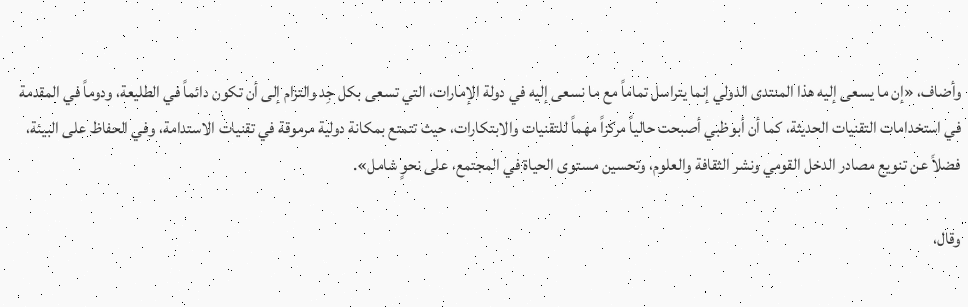وأضاف، «إن ما يسعى إليه هذا المنتدى الدولي إنما يتراسل تماماً مع ما نسعى إليه في دولة الإمارات، التي تسعى بكل جِد والتزام إلى أن تكون دائماً في الطليعة، ودوماً في المقدمة في استخدامات التقنيات الحديثة، كما أن أبوظبي أصبحت حالياً مركزاً مهماً للتقنيات والابتكارات، حيث تتمتع بمكانة دولية مرموقة في تقنيات الاستدامة، وفي الحفاظ على البيئة، فضلاً عن تنويع مصادر الدخل القومي ونشر الثقافة والعلوم، وتحسين مستوى الحياة في المجتمع، على نحوٍ شامل».

وقال،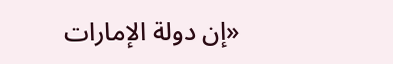«إن دولة الإمارات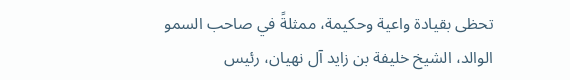تحظى بقيادة واعية وحكيمة، ممثلةً في صاحب السمو الوالد، الشيخ خليفة بن زايد آل نهيان، رئيس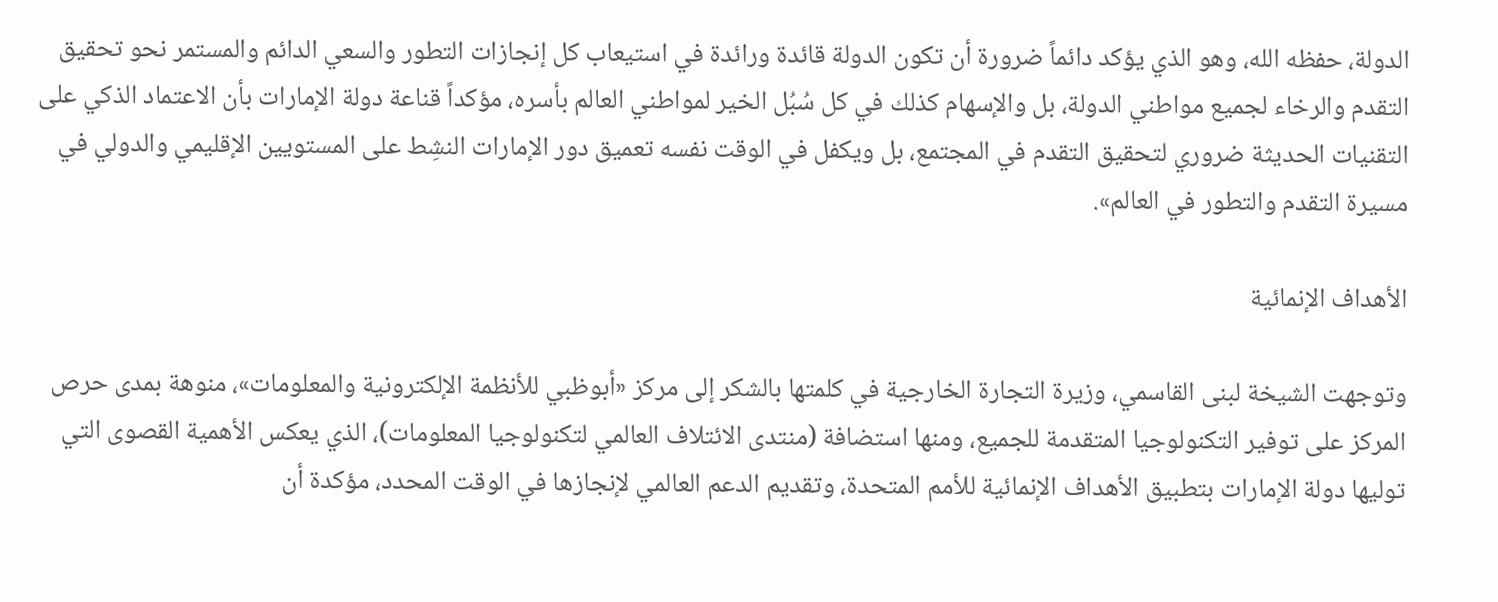الدولة، حفظه الله، وهو الذي يؤكد دائماً ضرورة أن تكون الدولة قائدة ورائدة في استيعاب كل إنجازات التطور والسعي الدائم والمستمر نحو تحقيق التقدم والرخاء لجميع مواطني الدولة، بل والإسهام كذلك في كل سُبُل الخير لمواطني العالم بأسره، مؤكداً قناعة دولة الإمارات بأن الاعتماد الذكي على التقنيات الحديثة ضروري لتحقيق التقدم في المجتمع، بل ويكفل في الوقت نفسه تعميق دور الإمارات النشِط على المستويين الإقليمي والدولي في مسيرة التقدم والتطور في العالم».

الأهداف الإنمائية

وتوجهت الشيخة لبنى القاسمي، وزيرة التجارة الخارجية في كلمتها بالشكر إلى مركز «أبوظبي للأنظمة الإلكترونية والمعلومات»، منوهة بمدى حرص المركز على توفير التكنولوجيا المتقدمة للجميع، ومنها استضافة (منتدى الائتلاف العالمي لتكنولوجيا المعلومات)، الذي يعكس الأهمية القصوى التي توليها دولة الإمارات بتطبيق الأهداف الإنمائية للأمم المتحدة، وتقديم الدعم العالمي لإنجازها في الوقت المحدد، مؤكدة أن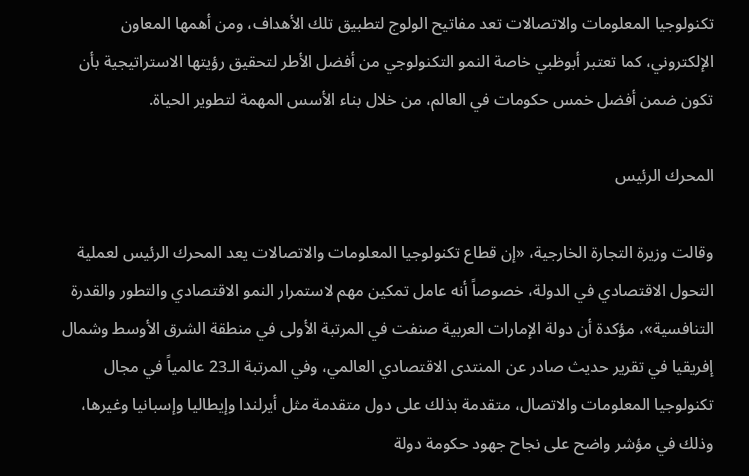تكنولوجيا المعلومات والاتصالات تعد مفاتيح الولوج لتطبيق تلك الأهداف، ومن أهمها المعاون الإلكتروني، كما تعتبر أبوظبي خاصة النمو التكنولوجي من أفضل الأطر لتحقيق رؤيتها الاستراتيجية بأن تكون ضمن أفضل خمس حكومات في العالم، من خلال بناء الأسس المهمة لتطوير الحياة.

المحرك الرئيس

وقالت وزيرة التجارة الخارجية، «إن قطاع تكنولوجيا المعلومات والاتصالات يعد المحرك الرئيس لعملية التحول الاقتصادي في الدولة، خصوصاً أنه عامل تمكين مهم لاستمرار النمو الاقتصادي والتطور والقدرة التنافسية»، مؤكدة أن دولة الإمارات العربية صنفت في المرتبة الأولى في منطقة الشرق الأوسط وشمال إفريقيا في تقرير حديث صادر عن المنتدى الاقتصادي العالمي، وفي المرتبة الـ23 عالمياً في مجال تكنولوجيا المعلومات والاتصال، متقدمة بذلك على دول متقدمة مثل أيرلندا وإيطاليا وإسبانيا وغيرها، وذلك في مؤشر واضح على نجاح جهود حكومة دولة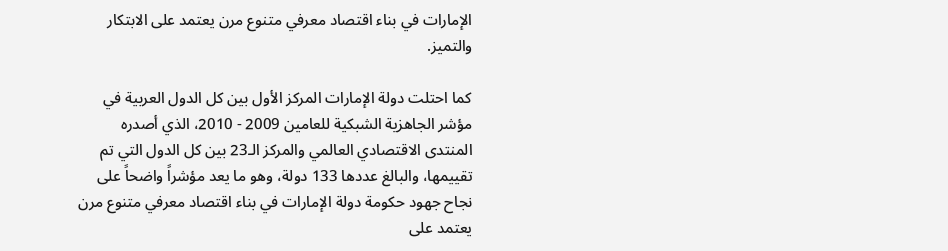الإمارات في بناء اقتصاد معرفي متنوع مرن يعتمد على الابتكار والتميز.

كما احتلت دولة الإمارات المركز الأول بين كل الدول العربية في مؤشر الجاهزية الشبكية للعامين 2009 - 2010، الذي أصدره المنتدى الاقتصادي العالمي والمركز الـ23 بين كل الدول التي تم تقييمها، والبالغ عددها 133 دولة، وهو ما يعد مؤشراً واضحاً على نجاح جهود حكومة دولة الإمارات في بناء اقتصاد معرفي متنوع مرن يعتمد على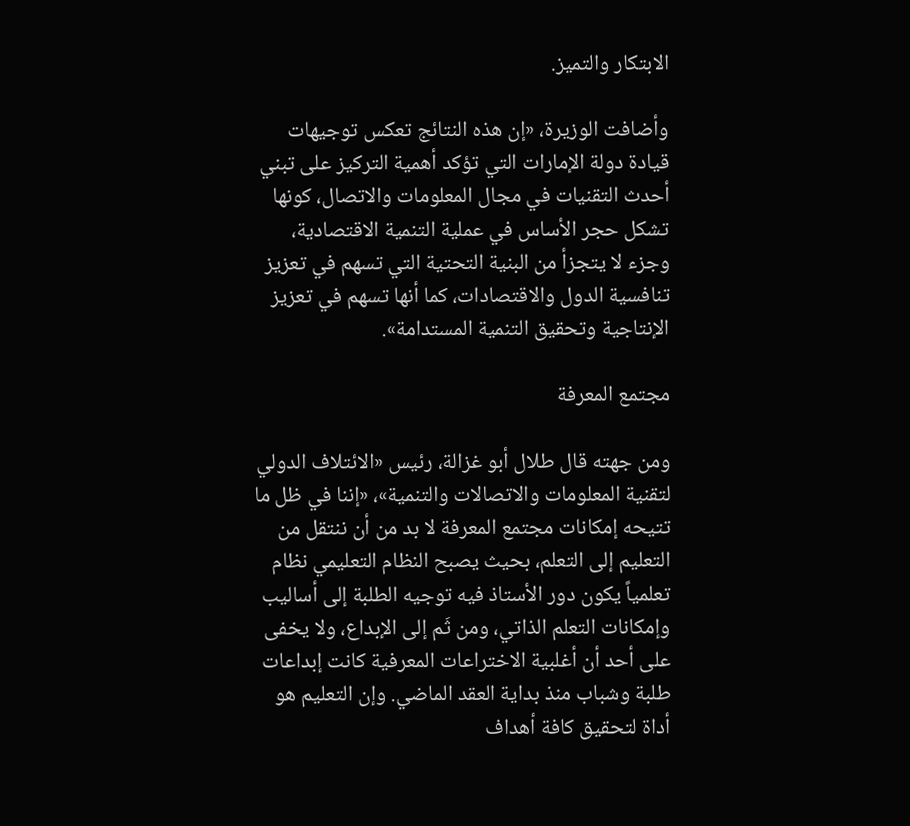الابتكار والتميز.

وأضافت الوزيرة، «إن هذه النتائج تعكس توجيهات قيادة دولة الإمارات التي تؤكد أهمية التركيز على تبني أحدث التقنيات في مجال المعلومات والاتصال، كونها تشكل حجر الأساس في عملية التنمية الاقتصادية، وجزء لا يتجزأ من البنية التحتية التي تسهم في تعزيز تنافسية الدول والاقتصادات، كما أنها تسهم في تعزيز الإنتاجية وتحقيق التنمية المستدامة».

مجتمع المعرفة

ومن جهته قال طلال أبو غزالة، رئيس «الائتلاف الدولي لتقنية المعلومات والاتصالات والتنمية»، «إننا في ظل ما تتيحه إمكانات مجتمع المعرفة لا بد من أن ننتقل من التعليم إلى التعلم، بحيث يصبح النظام التعليمي نظام تعلمياً يكون دور الأستاذ فيه توجيه الطلبة إلى أساليب وإمكانات التعلم الذاتي، ومن ثَم إلى الإبداع، ولا يخفى على أحد أن أغلبية الاختراعات المعرفية كانت إبداعات طلبة وشباب منذ بداية العقد الماضي. وإن التعليم هو أداة لتحقيق كافة أهداف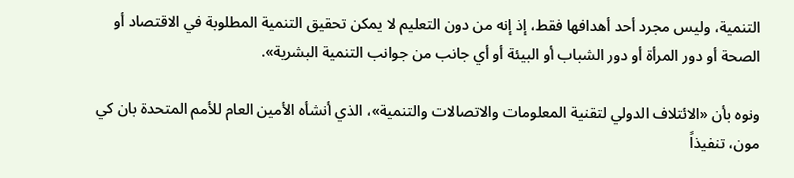التنمية، وليس مجرد أحد أهدافها فقط، إذ إنه من دون التعليم لا يمكن تحقيق التنمية المطلوبة في الاقتصاد أو الصحة أو دور المرأة أو دور الشباب أو البيئة أو أي جانب من جوانب التنمية البشرية».

ونوه بأن «الائتلاف الدولي لتقنية المعلومات والاتصالات والتنمية»، الذي أنشأه الأمين العام للأمم المتحدة بان كي مون، تنفيذاً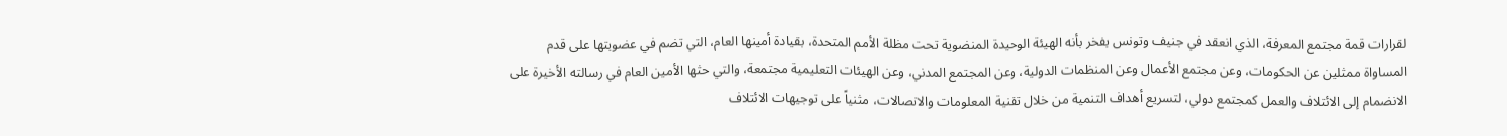لقرارات قمة مجتمع المعرفة، الذي انعقد في جنيف وتونس يفخر بأنه الهيئة الوحيدة المنضوية تحت مظلة الأمم المتحدة، بقيادة أمينها العام، التي تضم في عضويتها على قدم المساواة ممثلين عن الحكومات، وعن مجتمع الأعمال وعن المنظمات الدولية، وعن المجتمع المدني، وعن الهيئات التعليمية مجتمعة، والتي حثها الأمين العام في رسالته الأخيرة على الانضمام إلى الائتلاف والعمل كمجتمع دولي، لتسريع أهداف التنمية من خلال تقنية المعلومات والاتصالات، مثنياً على توجيهات الائتلاف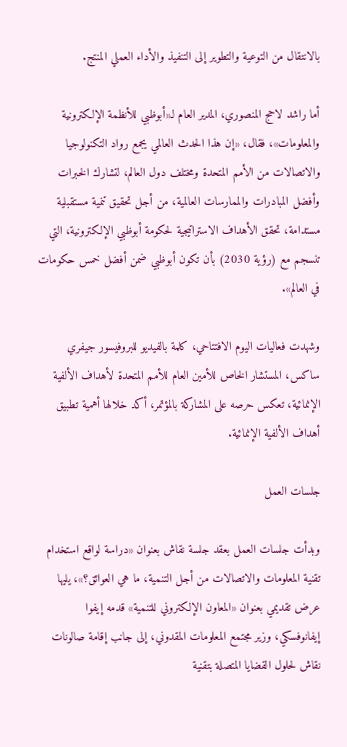بالانتقال من التوعية والتطوير إلى التنفيذ والأداء العملي المنتج.

أما راشد لاحج المنصوري، المدير العام لـ«أبوظبي للأنظمة الإلكترونية والمعلومات»، فقال، «إن هذا الحدث العالمي يجمع رواد التكنولوجيا والاتصالات من الأمم المتحدة ومختلف دول العالم، لتشارك الخبرات وأفضل المبادرات والممارسات العالمية، من أجل تحقيق تنمية مستقبلية مستدامة، تحقق الأهداف الاستراتيجية لحكومة أبوظبي الإلكترونية، التي تنسجم مع (رؤية 2030) بأن تكون أبوظبي ضمن أفضل خمس حكومات في العالم».

وشهدت فعاليات اليوم الافتتاحي، كلمة بالفيديو للبروفيسور جيفري ساكس، المستشار الخاص للأمين العام للأمم المتحدة لأهداف الألفية الإنمائية، تعكس حرصه على المشاركة بالمؤتمر، أكد خلالها أهمية تطبيق أهداف الألفية الإنمائية.

جلسات العمل

وبدأت جلسات العمل بعقد جلسة نقاش بعنوان «دراسة لواقع استخدام تقنية المعلومات والاتصالات من أجل التنمية، ما هي العوائق؟»، يليها عرض تقديمي بعنوان «المعاون الإلكتروني للتنمية» قدمه إيفوا إيفانوفسكي، وزير مجتمع المعلومات المقدوني، إلى جانب إقامة صالونات نقاش لحلول القضايا المتصلة بتقنية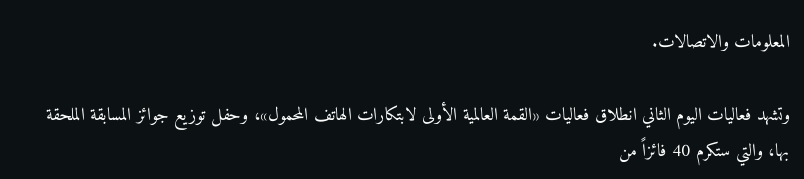المعلومات والاتصالات.

وتشهد فعاليات اليوم الثاني انطلاق فعاليات «القمة العالمية الأولى لابتكارات الهاتف المحمول»، وحفل توزيع جوائز المسابقة الملحقة بها، والتي ستكرم 40 فائزاً من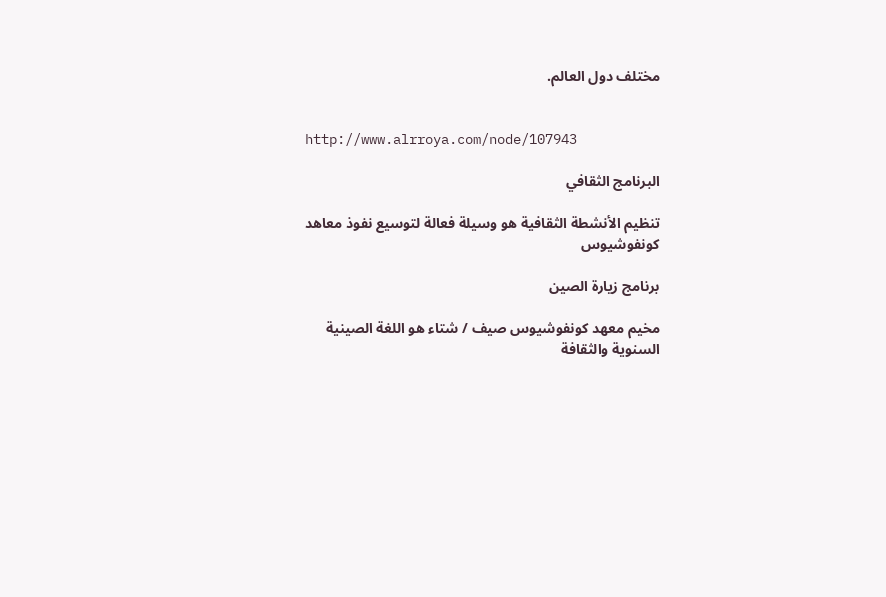مختلف دول العالم.


http://www.alrroya.com/node/107943

البرنامج الثقافي

تنظيم الأنشطة الثقافية هو وسيلة فعالة لتوسيع نفوذ معاهد كونفوشيوس

برنامج زيارة الصين

مخيم معهد كونفوشيوس صيف / شتاء هو اللغة الصينية السنوية والثقافة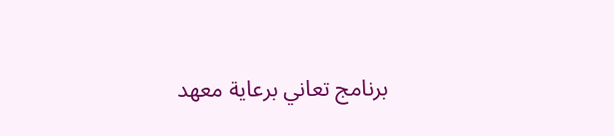برنامج تعاني برعاية معهد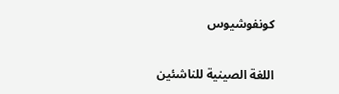كونفوشيوس

اللغة الصينية للناشئين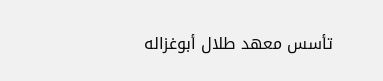تأسس معهد طلال أبوغزاله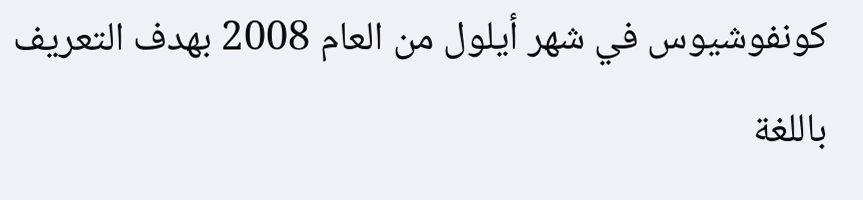كونفوشيوس في شهر أيلول من العام 2008 بهدف التعريف باللغة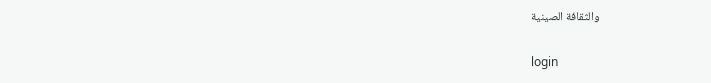والثقافة الصينية

login